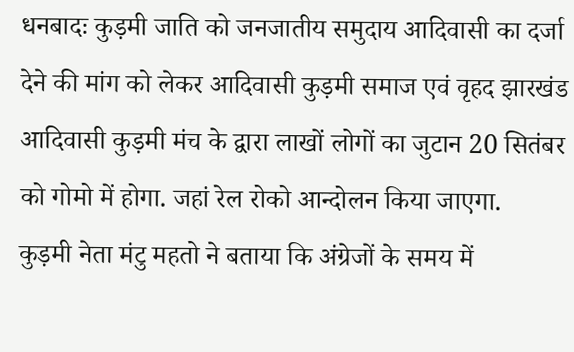धनबादः कुड़मी जाति को जनजातीय समुदाय आदिवासी का दर्जा देने की मांग को लेकर आदिवासी कुड़मी समाज एवं वृहद झारखंड आदिवासी कुड़मी मंच के द्वारा लाखों लोगों का जुटान 20 सितंबर को गोमो में होगा. जहां रेल रोको आन्दोलन किया जाएगा.
कुड़मी नेता मंटु महतो ने बताया कि अंग्रेजों के समय में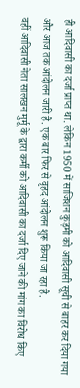ही आदिवासी का दर्जा प्राप्त था. लेकिन 1950 में साजिशन कुड़मी को आदिवासी सूची से बाहर कर दिया गया और आज तक आंदोलन जारी है. एक बार फिर से वृहद आंदोलन शुरू किया जा रहा है.
वहीं आदिवासी नेता सालखन मुर्मू के द्वारा कर्मी को आदिवासी का दर्जा दिए जाने की मांग का विरोध किए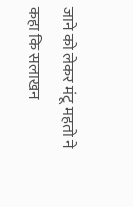जाने को लेकर मंटू महतो ने कहा कि सलाखन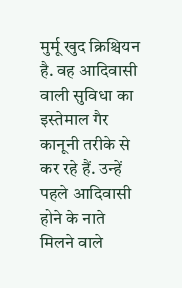मुर्मू खुद क्रिश्चियन है. वह आदिवासी वाली सुविधा का इस्तेमाल गैर कानूनी तरीके से कर रहे हैं. उन्हें पहले आदिवासी होने के नाते मिलने वाले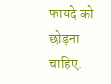फायदे को छोड़ना चाहिए.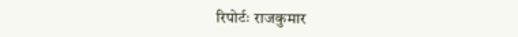रिपोर्टः राजकुमार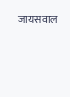जायसवाल